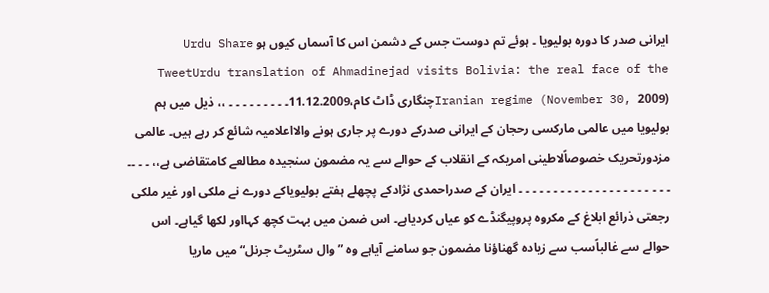ایرانی صدر کا دورہ بولیویا ۔ ہوئے تم دوست جس کے دشمن اس کا آسماں کیوں ہو Urdu Share TweetUrdu translation of Ahmadinejad visits Bolivia: the real face of the Iranian regime (November 30, 2009)چنگاری ڈاٹ کام،11.12.2009۔ ۔ ۔ ۔ ۔ ۔ ۔ ۔ ۔ ،، ذیل میں ہم بولیویا میں عالمی مارکسی رحجان کے ایرانی صدرکے دورے پر جاری ہونے والااعلامیہ شائع کر رہے ہیں۔ عالمی مزدورتحریک خصوصاًلاطینی امریکہ کے انقلاب کے حوالے سے یہ مضمون سنجیدہ مطالعے کامتقاضی ہے،، ۔ ۔ ۔۔ ۔ ۔ ۔ ۔ ۔ ۔ ۔ ۔ ۔ ۔ ۔ ۔ ۔ ۔ ۔ ۔ ۔ ۔ ۔ ۔ ۔ ۔ ایران کے صدراحمدی نژادکے پچھلے ہفتے بولیویاکے دورے نے ملکی اور غیر ملکی رجعتی ذرائع ابلاغ کے مکروہ پروپیگنڈے کو عیاں کردیاہے۔ اس ضمن میں بہت کچھ کہااور لکھا گیاہے۔ اس حوالے سے غالباًسب سے زیادہ گھناؤنا مضمون جو سامنے آیاہے وہ ”وال سٹریٹ جرنل“ میں ماریا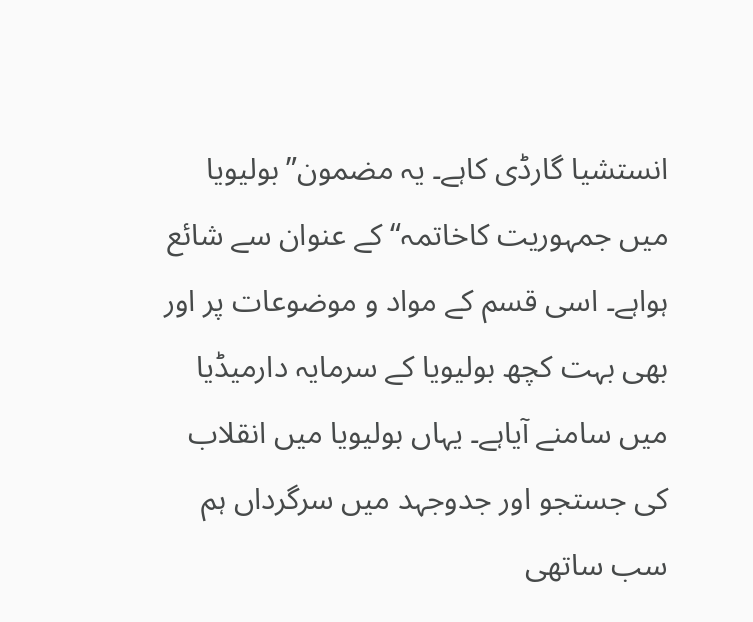انستشیا گارڈی کاہے۔ یہ مضمون”بولیویا میں جمہوریت کاخاتمہ“ کے عنوان سے شائع ہواہے۔ اسی قسم کے مواد و موضوعات پر اور بھی بہت کچھ بولیویا کے سرمایہ دارمیڈیا میں سامنے آیاہے۔ یہاں بولیویا میں انقلاب کی جستجو اور جدوجہد میں سرگرداں ہم سب ساتھی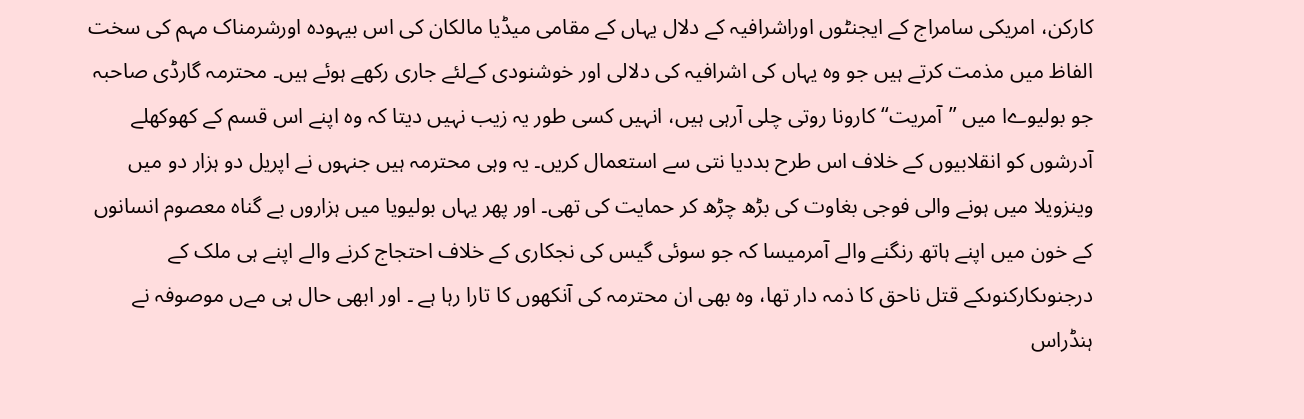کارکن، امریکی سامراج کے ایجنٹوں اوراشرافیہ کے دلال یہاں کے مقامی میڈیا مالکان کی اس بیہودہ اورشرمناک مہم کی سخت الفاظ میں مذمت کرتے ہیں جو وہ یہاں کی اشرافیہ کی دلالی اور خوشنودی کےلئے جاری رکھے ہوئے ہیں۔ محترمہ گارڈی صاحبہ جو بولیوےا میں ”آمریت“ کارونا روتی چلی آرہی ہیں، انہیں کسی طور یہ زیب نہیں دیتا کہ وہ اپنے اس قسم کے کھوکھلے آدرشوں کو انقلابیوں کے خلاف اس طرح بددیا نتی سے استعمال کریں۔ یہ وہی محترمہ ہیں جنہوں نے اپریل دو ہزار دو میں وینزویلا میں ہونے والی فوجی بغاوت کی بڑھ چڑھ کر حمایت کی تھی۔ اور پھر یہاں بولیویا میں ہزاروں بے گناہ معصوم انسانوں کے خون میں اپنے ہاتھ رنگنے والے آمرمیسا کہ جو سوئی گیس کی نجکاری کے خلاف احتجاج کرنے والے اپنے ہی ملک کے درجنوںکارکنوںکے قتل ناحق کا ذمہ دار تھا، وہ بھی ان محترمہ کی آنکھوں کا تارا رہا ہے ۔ اور ابھی حال ہی مےں موصوفہ نے ہنڈراس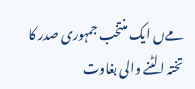مےں ایک منتخب جمہوری صدر کا تختہ الٹنے والی بغاوت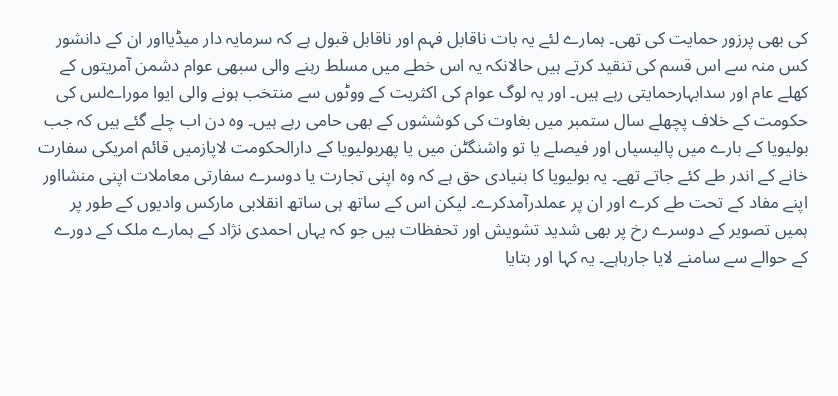کی بھی پرزور حمایت کی تھی۔ ہمارے لئے یہ بات ناقابل فہم اور ناقابل قبول ہے کہ سرمایہ دار میڈیااور ان کے دانشور کس منہ سے اس قسم کی تنقید کرتے ہیں حالانکہ یہ اس خطے میں مسلط رہنے والی سبھی عوام دشمن آمریتوں کے کھلے عام اور سدابہارحمایتی رہے ہیں۔ اور یہ لوگ عوام کی اکثریت کے ووٹوں سے منتخب ہونے والی ایوا موراےلس کی حکومت کے خلاف پچھلے سال ستمبر میں بغاوت کی کوششوں کے بھی حامی رہے ہیں۔ وہ دن اب چلے گئے ہیں کہ جب بولیویا کے بارے میں پالیسیاں اور فیصلے یا تو واشنگٹن میں یا پھربولیویا کے دارالحکومت لاپازمیں قائم امریکی سفارت خانے کے اندر طے کئے جاتے تھے۔ یہ بولیویا کا بنیادی حق ہے کہ وہ اپنی تجارت یا دوسرے سفارتی معاملات اپنی منشااور اپنے مفاد کے تحت طے کرے اور ان پر عملدرآمدکرے۔ لیکن اس کے ساتھ ہی ساتھ انقلابی مارکس وادیوں کے طور پر ہمیں تصویر کے دوسرے رخ پر بھی شدید تشویش اور تحفظات ہیں جو کہ یہاں احمدی نژاد کے ہمارے ملک کے دورے کے حوالے سے سامنے لایا جارہاہے۔ یہ کہا اور بتایا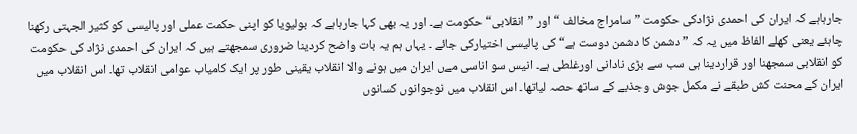جارہاہے کہ ایران کی احمدی نژادکی حکومت ” سامراج مخالف “ اور ”انقلابی“ حکومت ہے۔ اور یہ بھی کہا جارہاہے کہ بولیویا کو اپنی حکمت عملی اور پالیسی کو کثیر الجہتی رکھنا چاہئے یعنی کھلے الفاظ میں یہ کہ ” دشمن کا دشمن دوست ہے“ کی پالیسی اختیارکی جائے ۔ یہاں ہم یہ بات واضح کردینا ضروری سمجھتے ہیں کہ ایران کی احمدی نژاد کی حکومت کو انقلابی سمجھنا اور قراردینا ہی سب سے بڑی نادانی اورغلطی ہے۔ انیس سو اناسی مےں ایران میں ہونے والا انقلاب یقینی طور پر ایک کامیاب عوامی انقلاب تھا۔ اس انقلاب میں ایران کے محنت کش طبقے نے مکمل جوش وجذبے کے ساتھ حصہ لیاتھا۔ اس انقلاب میں نوجوانوں کسانوں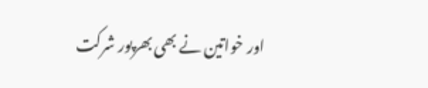اور خواتین نے بھی بھرپور شرکت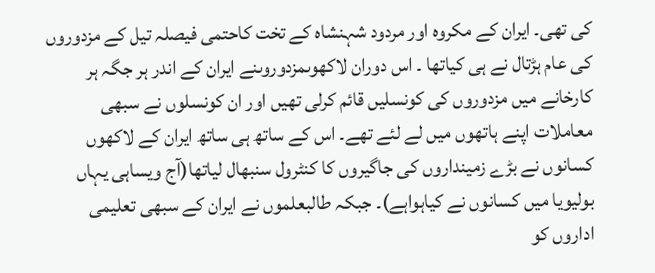کی تھی۔ ایران کے مکروہ اور مردود شہنشاہ کے تخت کاحتمی فیصلہ تیل کے مزدوروں کی عام ہڑتال نے ہی کیاتھا ۔ اس دوران لاکھوںمزدوروںنے ایران کے اندر ہر جگہ ہر کارخانے میں مزدوروں کی کونسلیں قائم کرلی تھیں اور ان کونسلوں نے سبھی معاملات اپنے ہاتھوں میں لے لئے تھے۔ اس کے ساتھ ہی ساتھ ایران کے لاکھوں کسانوں نے بڑے زمینداروں کی جاگیروں کا کنٹرول سنبھال لیاتھا(آج ویساہی یہاں بولیویا میں کسانوں نے کیاہواہے)۔ جبکہ طالبعلموں نے ایران کے سبھی تعلیمی اداروں کو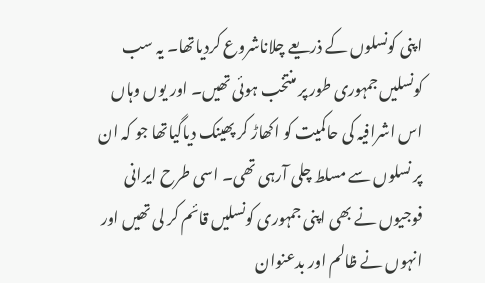اپنی کونسلوں کے ذریعے چلاناشروع کردیاتھا۔ یہ سب کونسلیں جمہوری طور پر منتخب ہوئی تھیں۔ اور یوں وہاں اس اشرافیہ کی حاکمیت کو اکھاڑ کر پھینک دیاگیاتھا جو کہ ان پر نسلوں سے مسلط چلی آرہی تھی۔ اسی طرح ایرانی فوجیوں نے بھی اپنی جمہوری کونسلیں قائم کر لی تھیں اور انہوں نے ظالم اور بدعنوان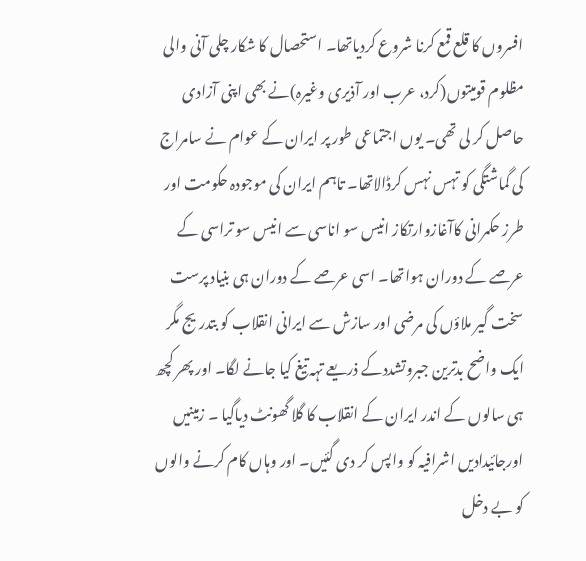افسروں کا قلع قمع کرنا شروع کردیاتھا۔ استحصال کا شکار چلی آنی والی مظلوم قومیتوں(کرد، عرب اور آذیری وغیرہ)نے بھی اپنی آزادی حاصل کر لی تھی۔ یوں اجتماعی طور پر ایران کے عوام نے سامراج کی گماشتگی کو تہس نہس کرڈالاتھا۔ تاہم ایران کی موجودہ حکومت اور طرز حکمرانی کاآغازوارتکاز انیس سو اناسی سے انیس سو تراسی کے عرصے کے دوران ہواتھا۔ اسی عرصے کے دوران ہی بنیاد پرست سخت گیر ملاؤں کی مرضی اور سازش سے ایرانی انقلاب کو بتدریج مگر ایک واضح بدترین جبروتشددکے ذریعے تہہ تیغ کیا جانے لگا۔ اور پھر کچھ ہی سالوں کے اندر ایران کے انقلاب کا گلا گھونٹ دیاگیا ۔ زمینیں اورجائیدادیں اشرافیہ کو واپس کر دی گئیں۔ اور وہاں کام کرنے والوں کو بے دخل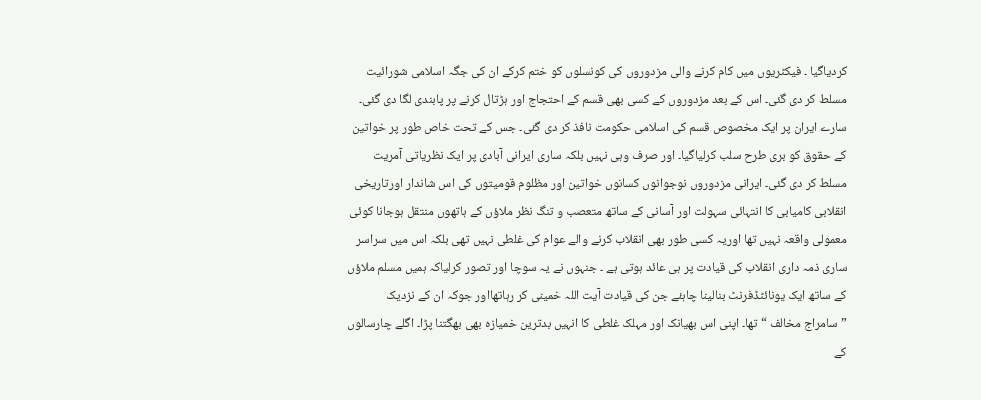کردیاگیا ۔ فیکٹریوں میں کام کرنے والی مزدوروں کی کونسلوں کو ختم کرکے ان کی جگہ اسلامی شورائیت مسلط کر دی گئی۔ اس کے بعد مزدوروں کے کسی بھی قسم کے احتجاج اور ہڑتال کرنے پر پابندی لگا دی گئی۔ سارے ایران پر ایک مخصوص قسم کی اسلامی حکومت نافذ کر دی گئی۔ جس کے تحت خاص طور پر خواتین کے حقوق کو بری طرح سلب کرلیاگیا۔ اور صرف وہی نہیں بلکہ ساری ایرانی آبادی پر ایک نظریاتی آمریت مسلط کر دی گئی۔ ایرانی مزدوروں نوجوانوں کسانوں خواتین اور مظلوم قومیتوں کی اس شاندار اورتاریخی انقلابی کامیابی کا انتہائی سہولت اور آسانی کے ساتھ متعصب و تنگ نظر ملاؤں کے ہاتھوں منتقل ہوجانا کوئی معمولی واقعہ نہیں تھا اوریہ کسی طور بھی انقلاب کرنے والے عوام کی غلطی نہیں تھی بلکہ اس میں سراسر ساری ذمہ داری انقلاب کی قیادت پر ہی عائد ہوتی ہے ۔ جنہوں نے یہ سوچا اور تصور کرلیاکہ ہمیں مسلم ملاؤں کے ساتھ ایک یونائٹڈفرنٹ بنالینا چاہئے جن کی قیادت آیت اللہ خمینی کر رہاتھااور جوکہ ان کے نزدیک ”سامراج مخالف “ تھا۔ اپنی اس بھیانک اور مہلک غلطی کا انہیں بدترین خمیازہ بھی بھگتنا پڑا۔ اگلے چارسالوں کے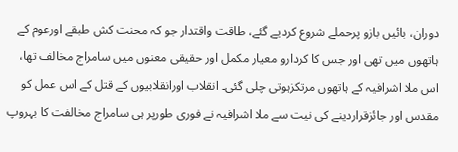دوران، بائیں بازو پرحملے شروع کردیے گئے، طاقت واقتدار جو کہ محنت کش طبقے اورعوم کے ہاتھوں میں تھی اور جس کا کردارو معیار مکمل اور حقیقی معنوں میں سامراج مخالف تھا، اس ملا اشرافیہ کے ہاتھوں مرتکزہوتی چلی گئی۔ انقلاب اورانقلابیوں کے قتل کے اس عمل کو مقدس اور جائزقراردینے کی نیت سے ملا اشرافیہ نے فوری طورپر ہی سامراج مخالفت کا بہروپ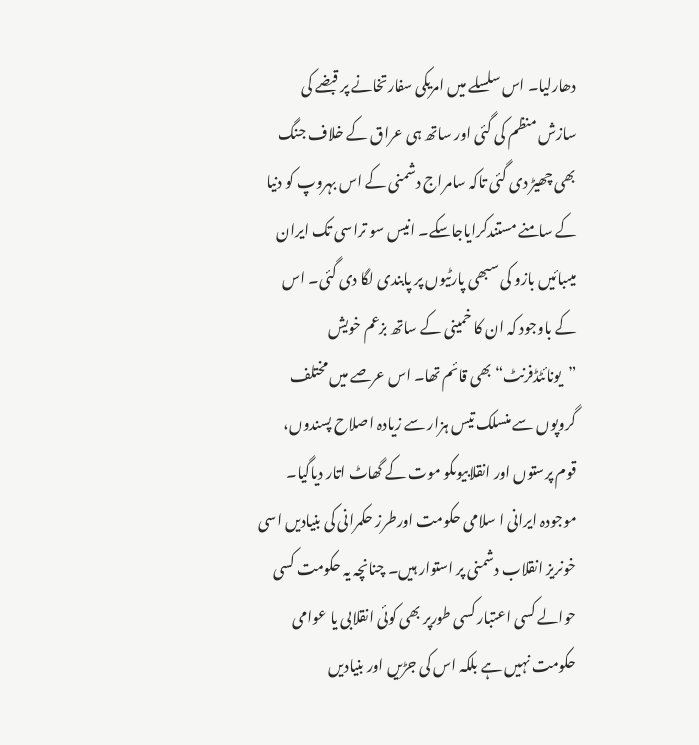دھارلیا۔ اس سلسلے میں امریکی سفارتخانے پر قبضے کی سازش منظم کی گئی اور ساتھ ہی عراق کے خلاف جنگ بھی چھیڑ دی گئی تاکہ سامراج دشمنی کے اس بہروپ کو دنیا کے سامنے مستندکرایاجاسکے۔ انیس سو تراسی تک ایران میںبائیں بازو کی سبھی پارٹیوں پر پابندی لگا دی گئی۔ اس کے باوجود کہ ان کا خمینی کے ساتھ بزعم خویش ”یونائٹڈفرنٹ“ بھی قائم تھا۔ اس عرصے میں مختلف گروپوں سے منسلک تیس ہزار سے زیادہ اصلاح پسندوں، قوم پرستوں اور انقلابیوںکو موت کے گھاٹ اتار دیاگیا۔ موجودہ ایرانی ا سلامی حکومت اورطرز حکمرانی کی بنیادیں اسی خونریز انقلاب دشمنی پر استوار ہیں۔ چنانچہ یہ حکومت کسی حوالے کسی اعتبار کسی طورپر بھی کوئی انقلابی یا عوامی حکومت نہیں ہے بلکہ اس کی جڑیں اور بنیادیں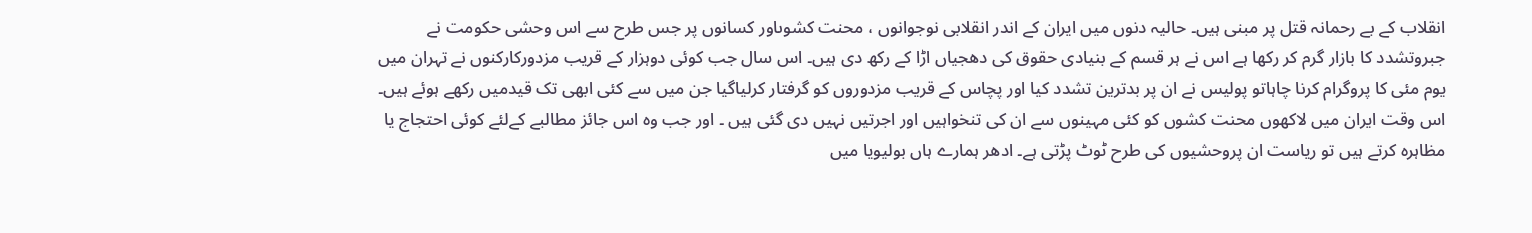انقلاب کے بے رحمانہ قتل پر مبنی ہیں۔ حالیہ دنوں میں ایران کے اندر انقلابی نوجوانوں ، محنت کشوںاور کسانوں پر جس طرح سے اس وحشی حکومت نے جبروتشدد کا بازار گرم کر رکھا ہے اس نے ہر قسم کے بنیادی حقوق کی دھجیاں اڑا کے رکھ دی ہیں۔ اس سال جب کوئی دوہزار کے قریب مزدورکارکنوں نے تہران میں یوم مئی کا پروگرام کرنا چاہاتو پولیس نے ان پر بدترین تشدد کیا اور پچاس کے قریب مزدوروں کو گرفتار کرلیاگیا جن میں سے کئی ابھی تک قیدمیں رکھے ہوئے ہیں۔ اس وقت ایران میں لاکھوں محنت کشوں کو کئی مہینوں سے ان کی تنخواہیں اور اجرتیں نہیں دی گئی ہیں ۔ اور جب وہ اس جائز مطالبے کےلئے کوئی احتجاج یا مظاہرہ کرتے ہیں تو ریاست ان پروحشیوں کی طرح ٹوٹ پڑتی ہے۔ ادھر ہمارے ہاں بولیویا میں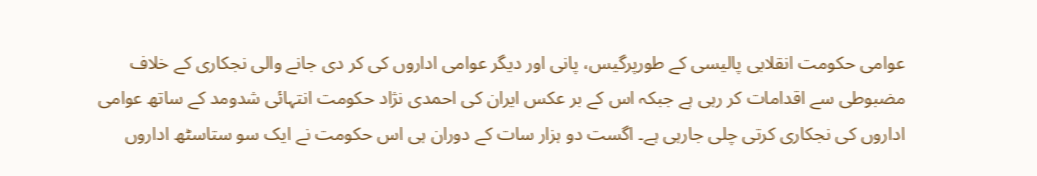عوامی حکومت انقلابی پالیسی کے طورپرگیس، پانی اور دیگر عوامی اداروں کی کر دی جانے والی نجکاری کے خلاف مضبوطی سے اقدامات کر رہی ہے جبکہ اس کے بر عکس ایران کی احمدی نژاد حکومت انتہائی شدومد کے ساتھ عوامی اداروں کی نجکاری کرتی چلی جارہی ہے۔ اگست دو ہزار سات کے دوران ہی اس حکومت نے ایک سو ستاسٹھ اداروں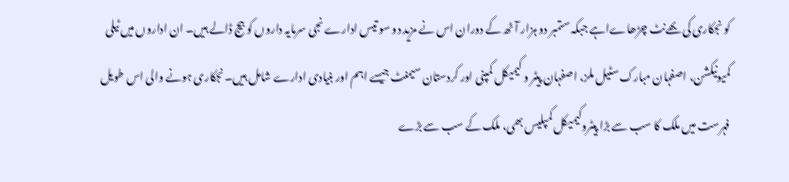کو نجکاری کی بھےنٹ چڑھاےاہے جبکہ ستمبر دو ہزار آٹھ کے دوران اس نے مزید دو سو تیس ادارے نجی سرمایہ داروں کو بیج ڈالے ہیں۔ ان اداروں میں ٹیلی کمیونیکشن، اصفہان مبارک سٹیل ملز، اصفہان پیٹر و کیمیکل کمپنی اور کردستان سیمنٹ جیسے اہم اور بنیادی ادارے شامل ہیں۔ نجکاری ہونے والی اس طویل فہرست میں ملک کا سب سے بڑا پیٹروکیمیکل کمپلیس بھی، ملک کے سب سے بڑے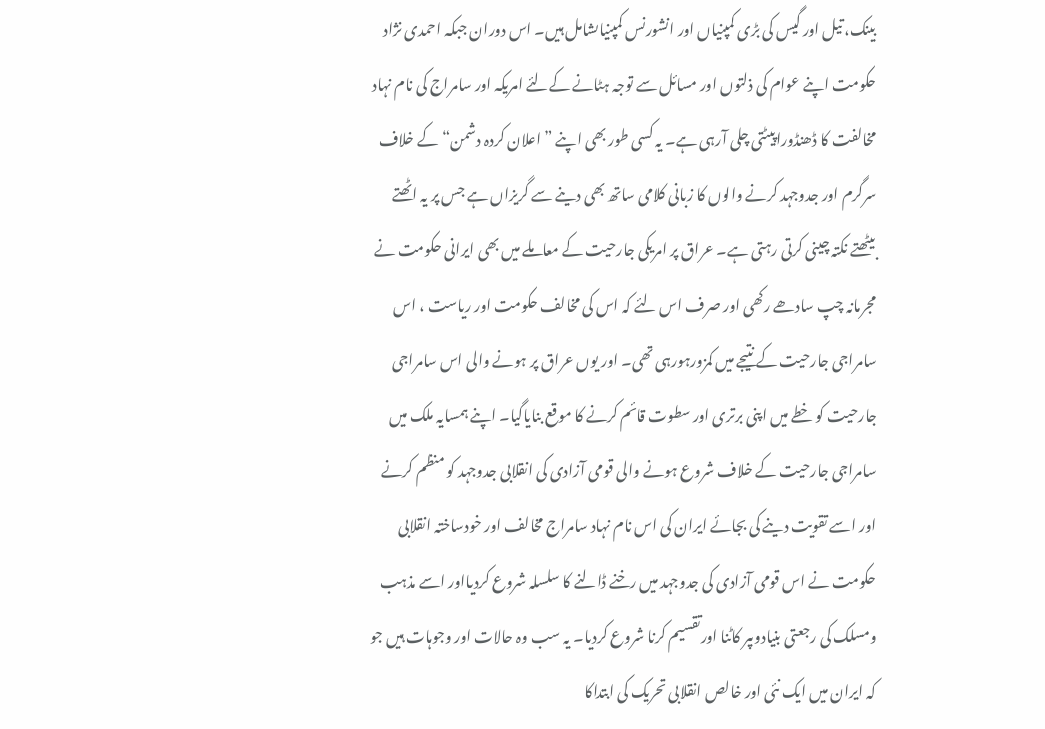بینک، تیل اور گیس کی بڑی کمپنیاں اور انشورنس کمپنیاںشامل ہیں۔ اس دوران جبکہ احمدی نژاد حکومت اپنے عوام کی ذلتوں اور مسائل سے توجہ ہٹانے کےلئے امریکہ اور سامراج کی نام نہاد مخالفت کا ڈھنڈوراپیٹتی چلی آرہی ہے۔ یہ کسی طور بھی اپنے ”اعلان کردہ دشمن“ کے خلاف سرگرم اور جدوجہد کرنے والوں کا زبانی کلامی ساتھ بھی دینے سے گریزاں ہے جس پر یہ اٹھتے بیٹھتے نکتہ چینی کرتی رہتی ہے۔ عراق پر امریکی جارحیت کے معاملے میں بھی ایرانی حکومت نے مجرمانہ چپ سادھے رکھی اور صرف اس لئے کہ اس کی مخالف حکومت اور ریاست ، اس سامراجی جارحیت کے نتیجے میں کمزورہورہی تھی۔ اور یوں عراق پر ہونے والی اس سامراجی جارحیت کو خطے میں اپنی برتری اور سطوت قائم کرنے کا موقع بنایاگیا۔ اپنے ہمسایہ ملک میں سامراجی جارحیت کے خلاف شروع ہونے والی قومی آزادی کی انقلابی جدوجہد کو منظم کرنے اور اسے تقویت دینے کی بجائے ایران کی اس نام نہاد سامراج مخالف اور خودساختہ انقلابی حکومت نے اس قومی آزادی کی جدوجہد میں رخنے ڈالنے کا سلسلہ شروع کردیااور اسے مذہب ومسلک کی رجعتی بنیادوںپر کاٹنا اورتقسیم کرنا شروع کردیا۔ یہ سب وہ حالات اور وجوہات ہیں جو کہ ایران میں ایک نئی اور خالص انقلابی تحریک کی ابتداکا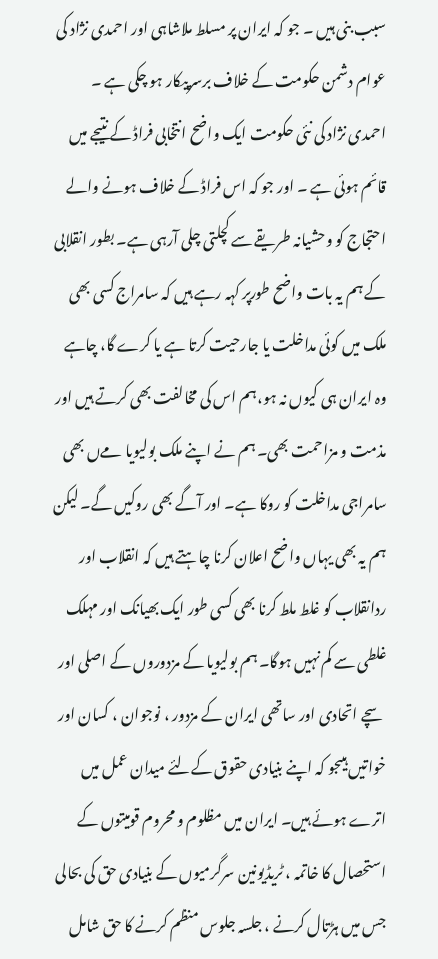سبب بنی ہیں ۔ جو کہ ایران پر مسلط ملاشاہی اور احمدی نژاد کی عوام دشمن حکومت کے خلاف برسرپیکار ہو چکی ہے ۔ احمدی نژاد کی نئی حکومت ایک واضح انتخابی فراڈ کے نتیجے میں قائم ہوئی ہے ۔ اور جو کہ اس فراڈ کے خلاف ہونے والے احتجاج کو وحشیانہ طریقے سے کچلتی چلی آرہی ہے۔ بطور انقلابی کے ہم یہ بات واضح طورپر کہہ رہے ہیں کہ سامراج کسی بھی ملک میں کوئی مداخلت یا جارحیت کرتا ہے یا کرے گا، چاہے وہ ایران ہی کیوں نہ ہو،ہم اس کی مخالفت بھی کرتے ہیں اور مذمت و مزاحمت بھی۔ ہم نے اپنے ملک بولیویا مےں بھی سامراجی مداخلت کو روکا ہے۔ اور آگے بھی روکیں گے۔ لیکن ہم یہ بھی یہاں واضح اعلان کرنا چاہتے ہیں کہ انقلاب اور ردانقلاب کو غلط ملط کرنا بھی کسی طور ایک بھیانک اور مہلک غلطی سے کم نہیں ہوگا۔ ہم بولیویا کے مزدوروں کے اصلی اور سچے اتحادی اور ساتھی ایران کے مزدور ، نوجوان ، کسان اور خواتیں ہیںجو کہ اپنے بنیادی حقوق کےلئے میدان عمل میں اترے ہوئے ہیں۔ ایران میں مظلوم و محروم قومیتوں کے استحصال کا خاتمہ ، ٹریڈیونین سرگرمیوں کے بنیادی حق کی بحالی جس میں ہڑتال کرنے ، جلسہ جلوس منظم کرنے کا حق شامل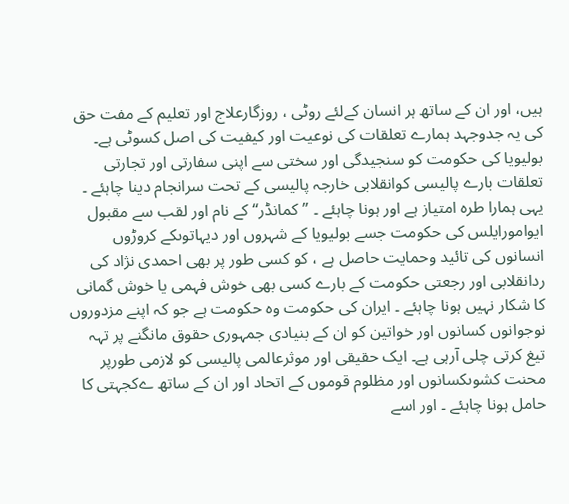ہیں، اور ان کے ساتھ ہر انسان کےلئے روٹی ، روزگارعلاج اور تعلیم کے مفت حق کی یہ جدوجہد ہمارے تعلقات کی نوعیت اور کیفیت کی اصل کسوٹی ہے۔ بولیویا کی حکومت کو سنجیدگی اور سختی سے اپنی سفارتی اور تجارتی تعلقات بارے پالیسی کوانقلابی خارجہ پالیسی کے تحت سرانجام دینا چاہئے ۔ یہی ہمارا طرہ امتیاز ہے اور ہونا چاہئے ۔ ”کمانڈر“ کے نام اور لقب سے مقبول ایوامورایلس کی حکومت جسے بولیویا کے شہروں اور دیہاتوںکے کروڑوں انسانوں کی تائید وحمایت حاصل ہے ، کو کسی طور پر بھی احمدی نژاد کی ردانقلابی اور رجعتی حکومت کے بارے کسی بھی خوش فہمی یا خوش گمانی کا شکار نہیں ہونا چاہئے ۔ ایران کی حکومت وہ حکومت ہے جو کہ اپنے مزدوروں نوجوانوں کسانوں اور خواتین کو ان کے بنیادی جمہوری حقوق مانگنے پر تہہ تیغ کرتی چلی آرہی ہے۔ ایک حقیقی اور موثرعالمی پالیسی کو لازمی طورپر محنت کشوںکسانوں اور مظلوم قوموں کے اتحاد اور ان کے ساتھ ےکجہتی کا حامل ہونا چاہئے ۔ اور اسے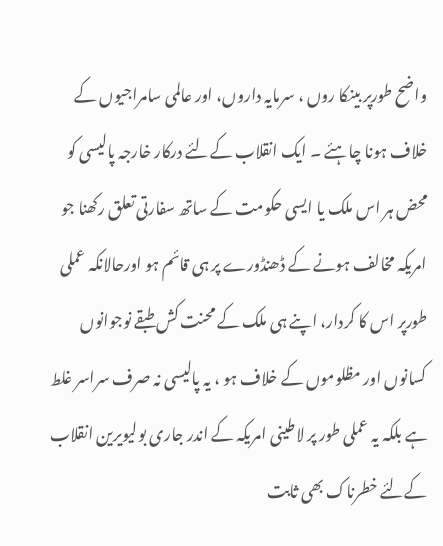واضح طورپر بینکا روں ، سرمایہ داروں، اور عالمی سامراجیوں کے خلاف ہونا چاہئے ۔ ایک انقلاب کےلئے درکار خارجہ پالیسی کو محض ہر اس ملک یا ایسی حکومت کے ساتھ سفارتی تعلق رکھنا جو امریکہ مخالف ہونے کے ڈھنڈورے پر ہی قائم ہو اورحالانکہ عملی طورپر اس کا کردار، اپنے ہی ملک کے محنت کش طبقے نوجوانوں کسانوں اور مظلوموں کے خلاف ہو ، یہ پالیسی نہ صرف سراسر غلط ہے بلکہ یہ عملی طور پر لاطینی امریکہ کے اندر جاری بولیویرین انقلاب کےلئے خطرناک بھی ثابت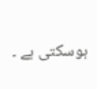ہوسکتی ہے ۔